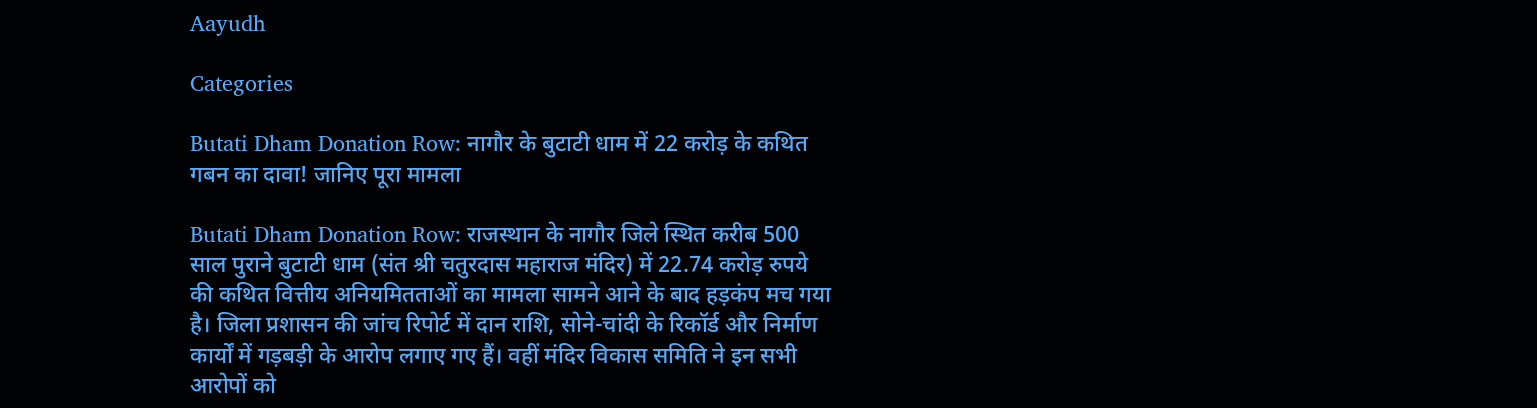Aayudh

Categories

Butati Dham Donation Row: नागौर के बुटाटी धाम में 22 करोड़ के कथित गबन का दावा! जानिए पूरा मामला

Butati Dham Donation Row: राजस्थान के नागौर जिले स्थित करीब 500 साल पुराने बुटाटी धाम (संत श्री चतुरदास महाराज मंदिर) में 22.74 करोड़ रुपये की कथित वित्तीय अनियमितताओं का मामला सामने आने के बाद हड़कंप मच गया है। जिला प्रशासन की जांच रिपोर्ट में दान राशि, सोने-चांदी के रिकॉर्ड और निर्माण कार्यों में गड़बड़ी के आरोप लगाए गए हैं। वहीं मंदिर विकास समिति ने इन सभी आरोपों को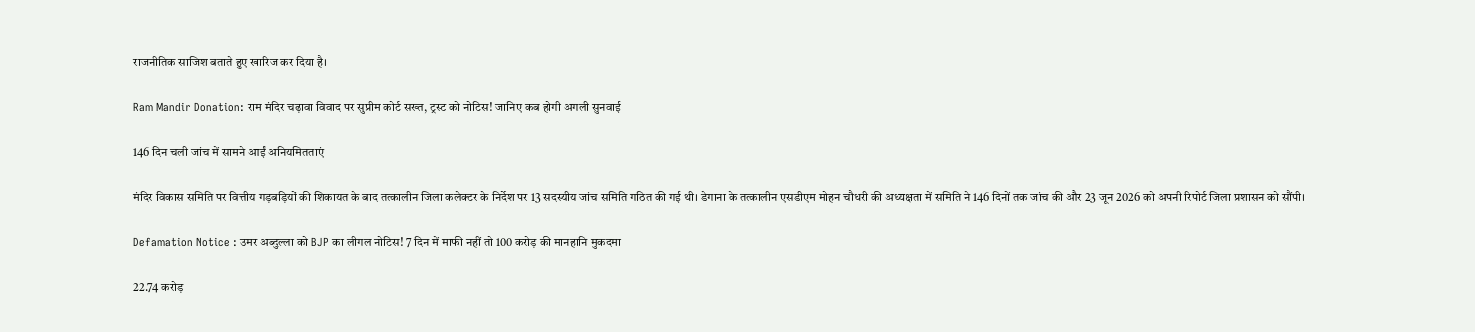राजनीतिक साजिश बताते हुए खारिज कर दिया है।

Ram Mandir Donation: राम मंदिर चढ़ावा विवाद पर सुप्रीम कोर्ट सख्त, ट्रस्ट को नोटिस! जानिए कब होगी अगली सुनवाई

146 दिन चली जांच में सामने आईं अनियमितताएं

मंदिर विकास समिति पर वित्तीय गड़बड़ियों की शिकायत के बाद तत्कालीन जिला कलेक्टर के निर्देश पर 13 सदस्यीय जांच समिति गठित की गई थी। डेगाना के तत्कालीन एसडीएम मोहन चौधरी की अध्यक्षता में समिति ने 146 दिनों तक जांच की और 23 जून 2026 को अपनी रिपोर्ट जिला प्रशासन को सौंपी।

Defamation Notice : उमर अब्दुल्ला को BJP का लीगल नोटिस! 7 दिन में माफी नहीं तो 100 करोड़ की मानहानि मुकदमा

22.74 करोड़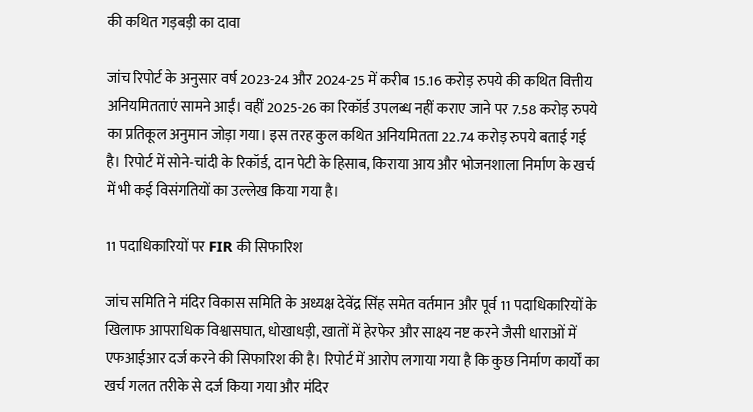की कथित गड़बड़ी का दावा

जांच रिपोर्ट के अनुसार वर्ष 2023-24 और 2024-25 में करीब 15.16 करोड़ रुपये की कथित वित्तीय अनियमितताएं सामने आईं। वहीं 2025-26 का रिकॉर्ड उपलब्ध नहीं कराए जाने पर 7.58 करोड़ रुपये का प्रतिकूल अनुमान जोड़ा गया। इस तरह कुल कथित अनियमितता 22.74 करोड़ रुपये बताई गई है। रिपोर्ट में सोने-चांदी के रिकॉर्ड, दान पेटी के हिसाब, किराया आय और भोजनशाला निर्माण के खर्च में भी कई विसंगतियों का उल्लेख किया गया है।

11 पदाधिकारियों पर FIR की सिफारिश

जांच समिति ने मंदिर विकास समिति के अध्यक्ष देवेंद्र सिंह समेत वर्तमान और पूर्व 11 पदाधिकारियों के खिलाफ आपराधिक विश्वासघात, धोखाधड़ी, खातों में हेरफेर और साक्ष्य नष्ट करने जैसी धाराओं में एफआईआर दर्ज करने की सिफारिश की है। रिपोर्ट में आरोप लगाया गया है कि कुछ निर्माण कार्यों का खर्च गलत तरीके से दर्ज किया गया और मंदिर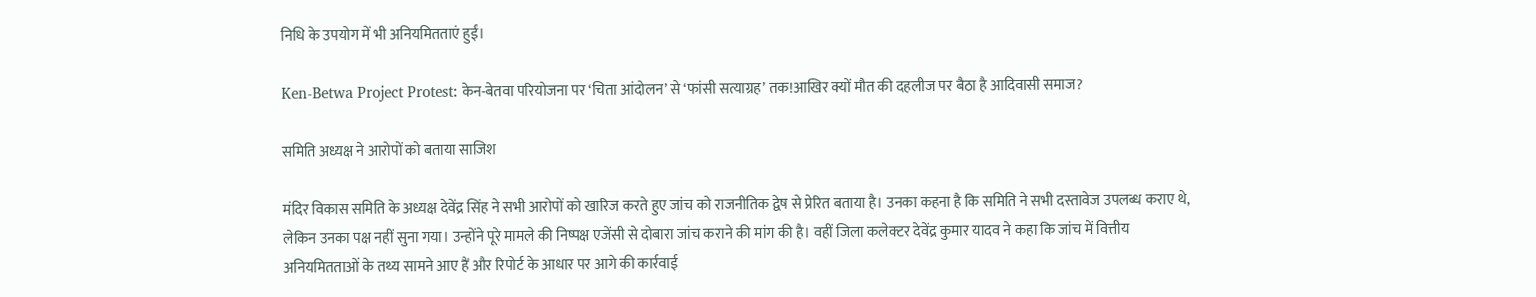निधि के उपयोग में भी अनियमितताएं हुईं।

Ken-Betwa Project Protest: केन-बेतवा परियोजना पर ‘चिता आंदोलन’ से ‘फांसी सत्याग्रह’ तक!आखिर क्यों मौत की दहलीज पर बैठा है आदिवासी समाज?

समिति अध्यक्ष ने आरोपों को बताया साजिश

मंदिर विकास समिति के अध्यक्ष देवेंद्र सिंह ने सभी आरोपों को खारिज करते हुए जांच को राजनीतिक द्वेष से प्रेरित बताया है। उनका कहना है कि समिति ने सभी दस्तावेज उपलब्ध कराए थे, लेकिन उनका पक्ष नहीं सुना गया। उन्होंने पूरे मामले की निष्पक्ष एजेंसी से दोबारा जांच कराने की मांग की है। वहीं जिला कलेक्टर देवेंद्र कुमार यादव ने कहा कि जांच में वित्तीय अनियमितताओं के तथ्य सामने आए हैं और रिपोर्ट के आधार पर आगे की कार्रवाई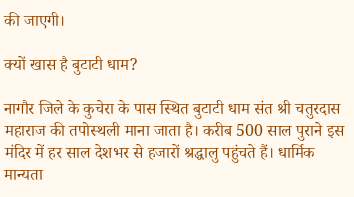की जाएगी।

क्यों खास है बुटाटी धाम?

नागौर जिले के कुचेरा के पास स्थित बुटाटी धाम संत श्री चतुरदास महाराज की तपोस्थली माना जाता है। करीब 500 साल पुराने इस मंदिर में हर साल देशभर से हजारों श्रद्धालु पहुंचते हैं। धार्मिक मान्यता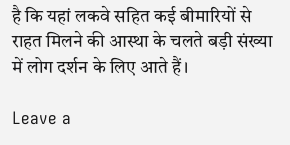है कि यहां लकवे सहित कई बीमारियों से राहत मिलने की आस्था के चलते बड़ी संख्या में लोग दर्शन के लिए आते हैं।

Leave a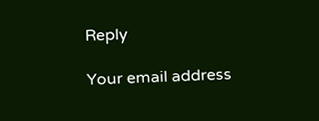Reply

Your email address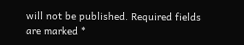will not be published. Required fields are marked *